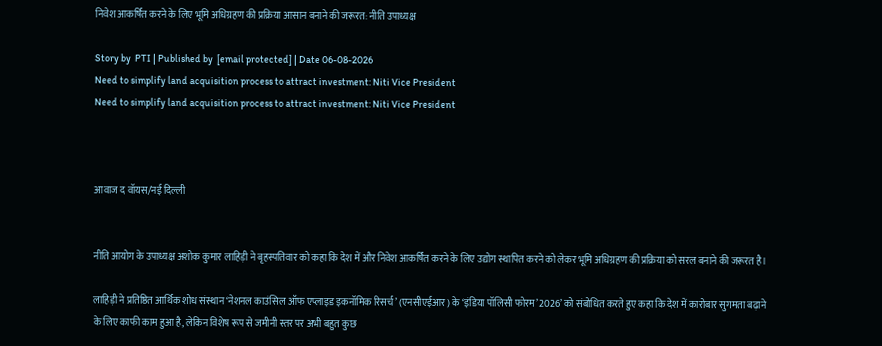निवेश आकर्षित करने के लिए भूमि अधिग्रहण की प्रक्रिया आसान बनाने की जरूरत: नीति उपाध्यक्ष

Story by  PTI | Published by  [email protected] | Date 06-08-2026
Need to simplify land acquisition process to attract investment: Niti Vice President
Need to simplify land acquisition process to attract investment: Niti Vice President



आवाज द वॉयस/नई दिल्ली


नीति आयोग के उपाध्यक्ष अशोक कुमार लाहिड़ी ने बृहस्पतिवार को कहा कि देश में और निवेश आकर्षित करने के लिए उद्योग स्थापित करने को लेकर भूमि अधिग्रहण की प्रक्रिया को सरल बनाने की जरूरत है।

लाहिड़ी ने प्रतिष्ठित आर्थिक शोध संस्थान ‘नेशनल काउंसिल ऑफ एप्लाइड इकनॉमिक रिसर्च’ (एनसीएईआर) के ‘इंडिया पॉलिसी फोरम’ 2026’ को संबोधित करते हुए कहा कि देश में कारोबार सुगमता बढ़ाने के लिए काफी काम हुआ है, लेकिन विशेष रूप से जमीनी स्तर पर अभी बहुत कुछ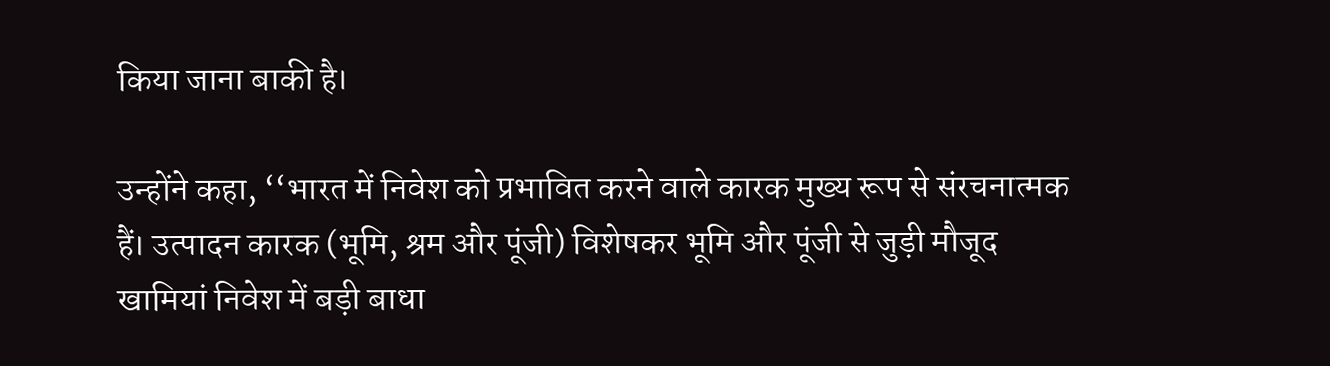किया जाना बाकी है।

उन्होंने कहा, ‘‘भारत में निवेश को प्रभावित करने वाले कारक मुख्य रूप से संरचनात्मक हैं। उत्पादन कारक (भूमि, श्रम और पूंजी) विशेषकर भूमि और पूंजी से जुड़ी मौजूद खामियां निवेश में बड़ी बाधा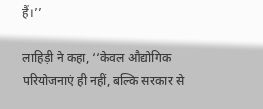हैं।’’

लाहिड़ी ने कहा, ‘‘केवल औद्योगिक परियोजनाएं ही नहीं, बल्कि सरकार से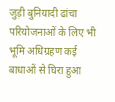जुड़ी बुनियादी ढांचा परियोजनाओं के लिए भी भूमि अधिग्रहण कई बाधाओं से घिरा हुआ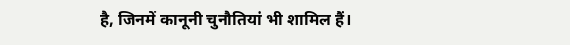है, जिनमें कानूनी चुनौतियां भी शामिल हैं।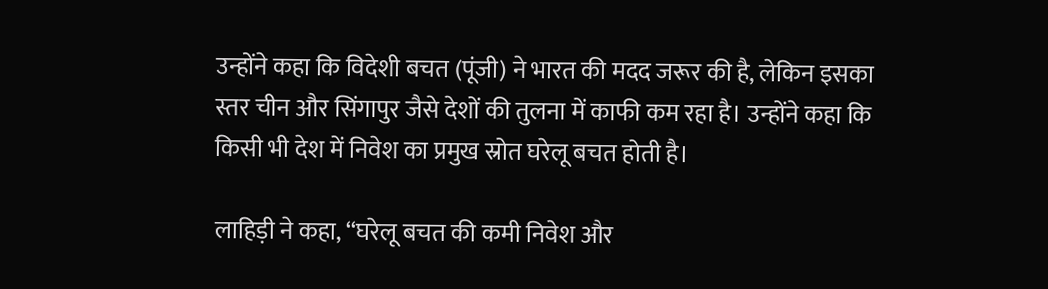उन्होंने कहा कि विदेशी बचत (पूंजी) ने भारत की मदद जरूर की है, लेकिन इसका स्तर चीन और सिंगापुर जैसे देशों की तुलना में काफी कम रहा है। उन्होंने कहा कि किसी भी देश में निवेश का प्रमुख स्रोत घरेलू बचत होती है।

लाहिड़ी ने कहा, ‘‘घरेलू बचत की कमी निवेश और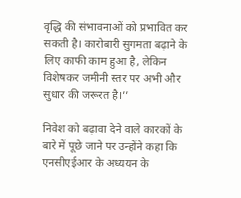वृद्धि की संभावनाओं को प्रभावित कर सकती है। कारोबारी सुगमता बढ़ाने के लिए काफी काम हुआ है, लेकिन विशेषकर जमीनी स्तर पर अभी और सुधार की जरूरत है।’’

निवेश को बढ़ावा देने वाले कारकों के बारे में पूछे जाने पर उन्होंने कहा कि एनसीएईआर के अध्ययन के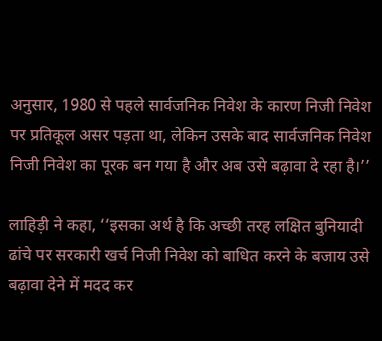अनुसार, 1980 से पहले सार्वजनिक निवेश के कारण निजी निवेश पर प्रतिकूल असर पड़ता था, लेकिन उसके बाद सार्वजनिक निवेश निजी निवेश का पूरक बन गया है और अब उसे बढ़ावा दे रहा है।’’

लाहिड़ी ने कहा, ‘‘इसका अर्थ है कि अच्छी तरह लक्षित बुनियादी ढांचे पर सरकारी खर्च निजी निवेश को बाधित करने के बजाय उसे बढ़ावा देने में मदद कर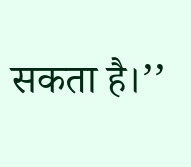सकता है।’’